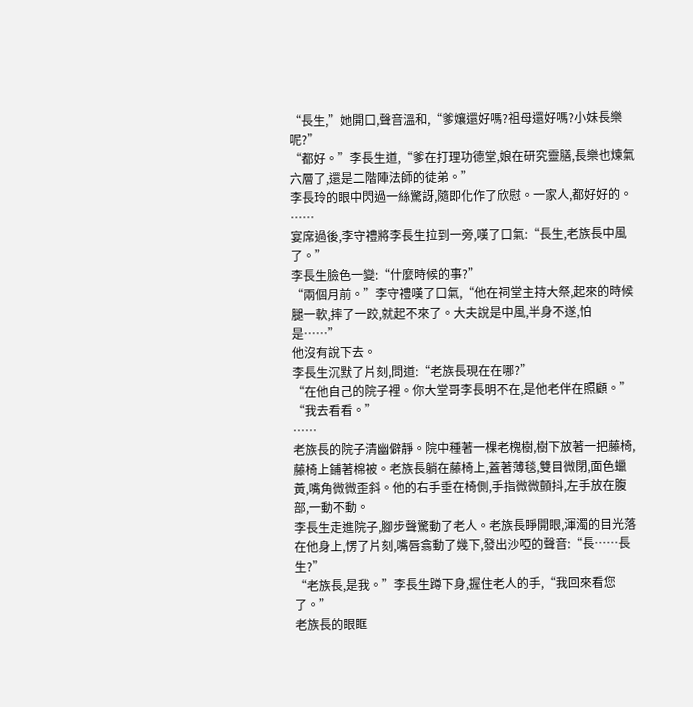“長生,”她開口,聲音溫和,“爹孃還好嗎?祖母還好嗎?小妹長樂呢?”
“都好。”李長生道,“爹在打理功德堂,娘在研究靈膳,長樂也煉氣六層了,還是二階陣法師的徒弟。”
李長玲的眼中閃過一絲驚訝,隨即化作了欣慰。一家人,都好好的。
……
宴席過後,李守禮將李長生拉到一旁,嘆了口氣:“長生,老族長中風了。”
李長生臉色一變:“什麼時候的事?”
“兩個月前。”李守禮嘆了口氣,“他在祠堂主持大祭,起來的時候腿一軟,摔了一跤,就起不來了。大夫說是中風,半身不遂,怕是……”
他沒有說下去。
李長生沉默了片刻,問道:“老族長現在在哪?”
“在他自己的院子裡。你大堂哥李長明不在,是他老伴在照顧。”
“我去看看。”
……
老族長的院子清幽僻靜。院中種著一棵老槐樹,樹下放著一把藤椅,藤椅上鋪著棉被。老族長躺在藤椅上,蓋著薄毯,雙目微閉,面色蠟黃,嘴角微微歪斜。他的右手垂在椅側,手指微微顫抖,左手放在腹部,一動不動。
李長生走進院子,腳步聲驚動了老人。老族長睜開眼,渾濁的目光落在他身上,愣了片刻,嘴唇翕動了幾下,發出沙啞的聲音:“長……長生?”
“老族長,是我。”李長生蹲下身,握住老人的手,“我回來看您了。”
老族長的眼眶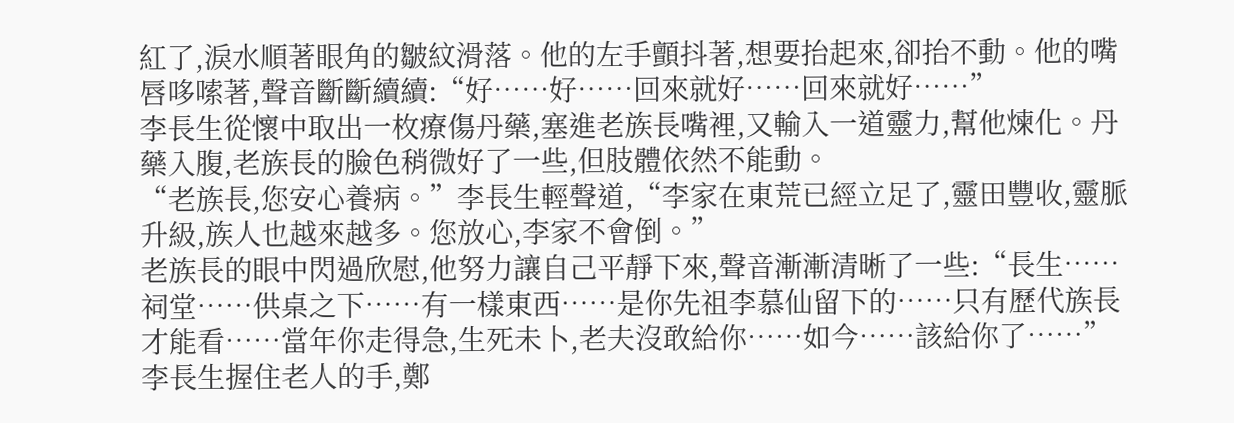紅了,淚水順著眼角的皺紋滑落。他的左手顫抖著,想要抬起來,卻抬不動。他的嘴唇哆嗦著,聲音斷斷續續:“好……好……回來就好……回來就好……”
李長生從懷中取出一枚療傷丹藥,塞進老族長嘴裡,又輸入一道靈力,幫他煉化。丹藥入腹,老族長的臉色稍微好了一些,但肢體依然不能動。
“老族長,您安心養病。”李長生輕聲道,“李家在東荒已經立足了,靈田豐收,靈脈升級,族人也越來越多。您放心,李家不會倒。”
老族長的眼中閃過欣慰,他努力讓自己平靜下來,聲音漸漸清晰了一些:“長生……祠堂……供桌之下……有一樣東西……是你先祖李慕仙留下的……只有歷代族長才能看……當年你走得急,生死未卜,老夫沒敢給你……如今……該給你了……”
李長生握住老人的手,鄭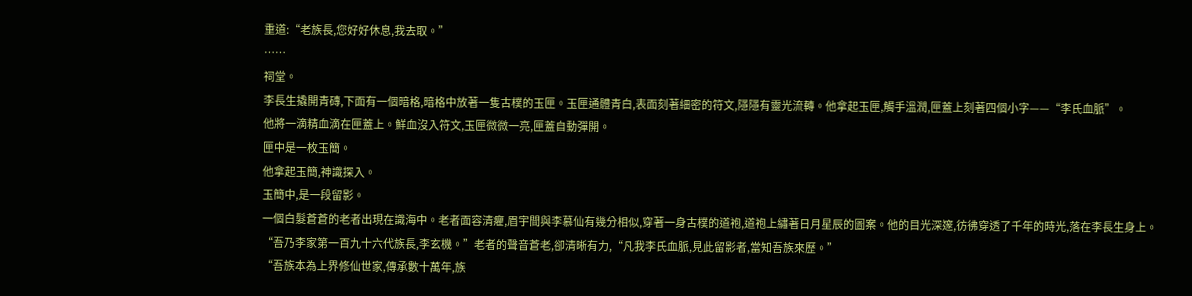重道:“老族長,您好好休息,我去取。”
……
祠堂。
李長生撬開青磚,下面有一個暗格,暗格中放著一隻古樸的玉匣。玉匣通體青白,表面刻著細密的符文,隱隱有靈光流轉。他拿起玉匣,觸手溫潤,匣蓋上刻著四個小字——“李氏血脈”。
他將一滴精血滴在匣蓋上。鮮血沒入符文,玉匣微微一亮,匣蓋自動彈開。
匣中是一枚玉簡。
他拿起玉簡,神識探入。
玉簡中,是一段留影。
一個白髮蒼蒼的老者出現在識海中。老者面容清癯,眉宇間與李慕仙有幾分相似,穿著一身古樸的道袍,道袍上繡著日月星辰的圖案。他的目光深邃,彷彿穿透了千年的時光,落在李長生身上。
“吾乃李家第一百九十六代族長,李玄機。”老者的聲音蒼老,卻清晰有力,“凡我李氏血脈,見此留影者,當知吾族來歷。”
“吾族本為上界修仙世家,傳承數十萬年,族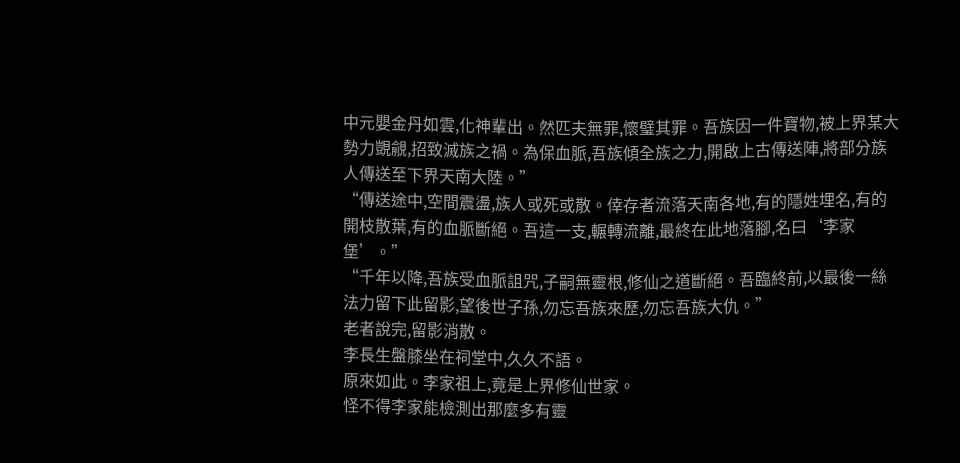中元嬰金丹如雲,化神輩出。然匹夫無罪,懷璧其罪。吾族因一件寶物,被上界某大勢力覬覦,招致滅族之禍。為保血脈,吾族傾全族之力,開啟上古傳送陣,將部分族人傳送至下界天南大陸。”
“傳送途中,空間震盪,族人或死或散。倖存者流落天南各地,有的隱姓埋名,有的開枝散葉,有的血脈斷絕。吾這一支,輾轉流離,最終在此地落腳,名曰‘李家堡’。”
“千年以降,吾族受血脈詛咒,子嗣無靈根,修仙之道斷絕。吾臨終前,以最後一絲法力留下此留影,望後世子孫,勿忘吾族來歷,勿忘吾族大仇。”
老者說完,留影消散。
李長生盤膝坐在祠堂中,久久不語。
原來如此。李家祖上,竟是上界修仙世家。
怪不得李家能檢測出那麼多有靈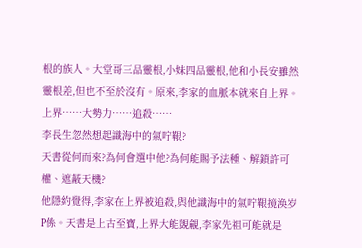根的族人。大堂哥三品靈根,小妹四品靈根,他和小長安雖然靈根差,但也不至於沒有。原來,李家的血脈本就來自上界。
上界……大勢力……追殺……
李長生忽然想起識海中的氣咛鞎?
天書從何而來?為何會選中他?為何能賜予法種、解鎖許可權、遮蔽天機?
他隱約覺得,李家在上界被追殺,與他識海中的氣咛鞎摬涣岁P係。天書是上古至寶,上界大能覬覦,李家先祖可能就是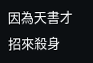因為天書才招來殺身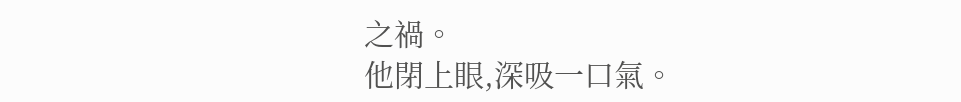之禍。
他閉上眼,深吸一口氣。